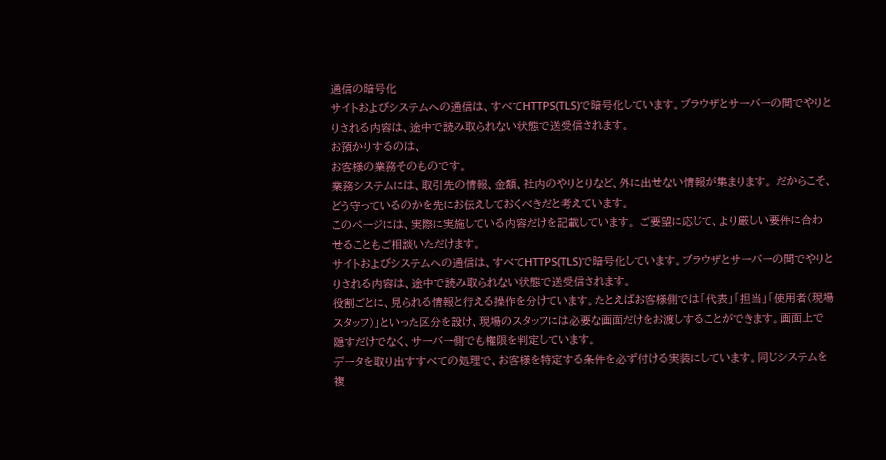通信の暗号化
サイトおよびシステムへの通信は、すべてHTTPS(TLS)で暗号化しています。ブラウザとサーバーの間でやりとりされる内容は、途中で読み取られない状態で送受信されます。
お預かりするのは、
お客様の業務そのものです。
業務システムには、取引先の情報、金額、社内のやりとりなど、外に出せない情報が集まります。 だからこそ、どう守っているのかを先にお伝えしておくべきだと考えています。
このページには、実際に実施している内容だけを記載しています。 ご要望に応じて、より厳しい要件に合わせることもご相談いただけます。
サイトおよびシステムへの通信は、すべてHTTPS(TLS)で暗号化しています。ブラウザとサーバーの間でやりとりされる内容は、途中で読み取られない状態で送受信されます。
役割ごとに、見られる情報と行える操作を分けています。たとえばお客様側では「代表」「担当」「使用者(現場スタッフ)」といった区分を設け、現場のスタッフには必要な画面だけをお渡しすることができます。画面上で隠すだけでなく、サーバー側でも権限を判定しています。
データを取り出すすべての処理で、お客様を特定する条件を必ず付ける実装にしています。同じシステムを複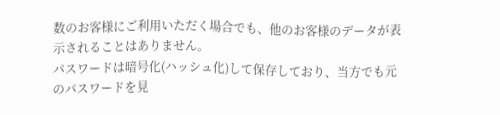数のお客様にご利用いただく場合でも、他のお客様のデータが表示されることはありません。
パスワードは暗号化(ハッシュ化)して保存しており、当方でも元のパスワードを見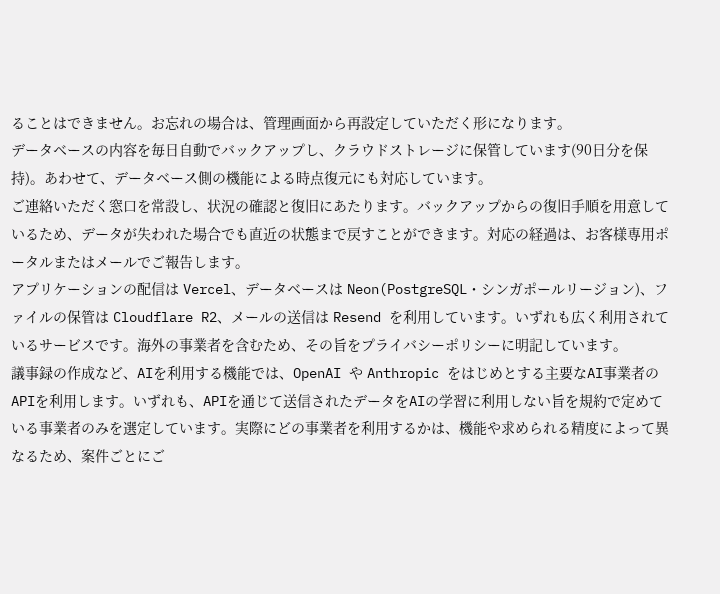ることはできません。お忘れの場合は、管理画面から再設定していただく形になります。
データベースの内容を毎日自動でバックアップし、クラウドストレージに保管しています(90日分を保持)。あわせて、データベース側の機能による時点復元にも対応しています。
ご連絡いただく窓口を常設し、状況の確認と復旧にあたります。バックアップからの復旧手順を用意しているため、データが失われた場合でも直近の状態まで戻すことができます。対応の経過は、お客様専用ポータルまたはメールでご報告します。
アプリケーションの配信は Vercel、データベースは Neon(PostgreSQL・シンガポールリージョン)、ファイルの保管は Cloudflare R2、メールの送信は Resend を利用しています。いずれも広く利用されているサービスです。海外の事業者を含むため、その旨をプライバシーポリシーに明記しています。
議事録の作成など、AIを利用する機能では、OpenAI や Anthropic をはじめとする主要なAI事業者のAPIを利用します。いずれも、APIを通じて送信されたデータをAIの学習に利用しない旨を規約で定めている事業者のみを選定しています。実際にどの事業者を利用するかは、機能や求められる精度によって異なるため、案件ごとにご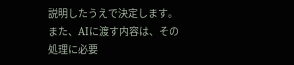説明したうえで決定します。また、AIに渡す内容は、その処理に必要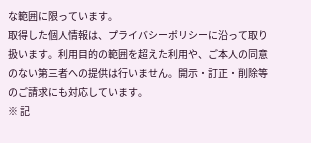な範囲に限っています。
取得した個人情報は、プライバシーポリシーに沿って取り扱います。利用目的の範囲を超えた利用や、ご本人の同意のない第三者への提供は行いません。開示・訂正・削除等のご請求にも対応しています。
※ 記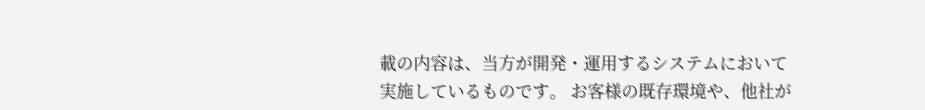載の内容は、当方が開発・運用するシステムにおいて実施しているものです。 お客様の既存環境や、他社が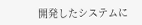開発したシステムに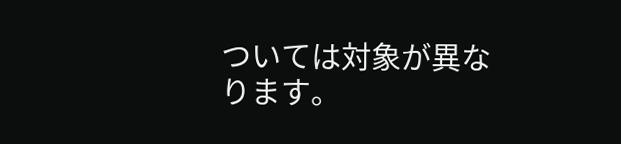ついては対象が異なります。